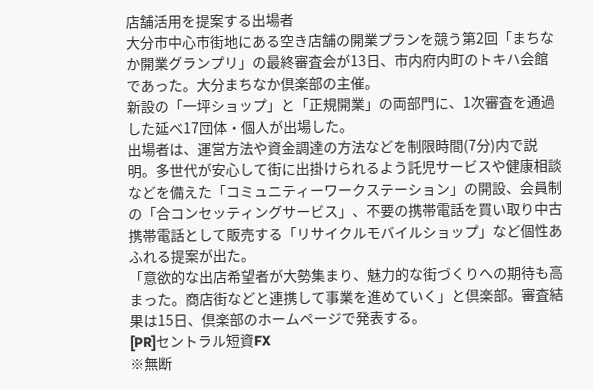店舗活用を提案する出場者
大分市中心市街地にある空き店舗の開業プランを競う第2回「まちなか開業グランプリ」の最終審査会が13日、市内府内町のトキハ会館であった。大分まちなか倶楽部の主催。
新設の「一坪ショップ」と「正規開業」の両部門に、1次審査を通過した延べ17団体・個人が出場した。
出場者は、運営方法や資金調達の方法などを制限時間(7分)内で説明。多世代が安心して街に出掛けられるよう託児サービスや健康相談などを備えた「コミュニティーワークステーション」の開設、会員制の「合コンセッティングサービス」、不要の携帯電話を買い取り中古携帯電話として販売する「リサイクルモバイルショップ」など個性あふれる提案が出た。
「意欲的な出店希望者が大勢集まり、魅力的な街づくりへの期待も高まった。商店街などと連携して事業を進めていく」と倶楽部。審査結果は15日、倶楽部のホームページで発表する。
[PR]セントラル短資FX
※無断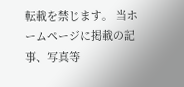転載を禁じます。 当ホームページに掲載の記事、写真等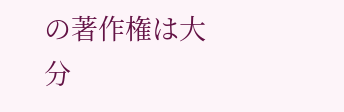の著作権は大分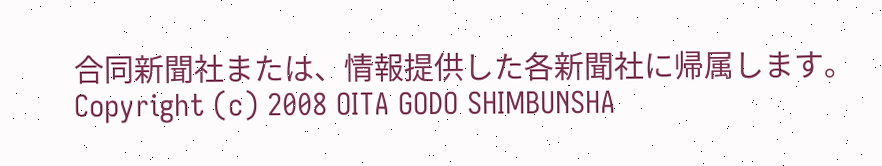合同新聞社または、情報提供した各新聞社に帰属します。
Copyright (c) 2008 OITA GODO SHIMBUNSHA